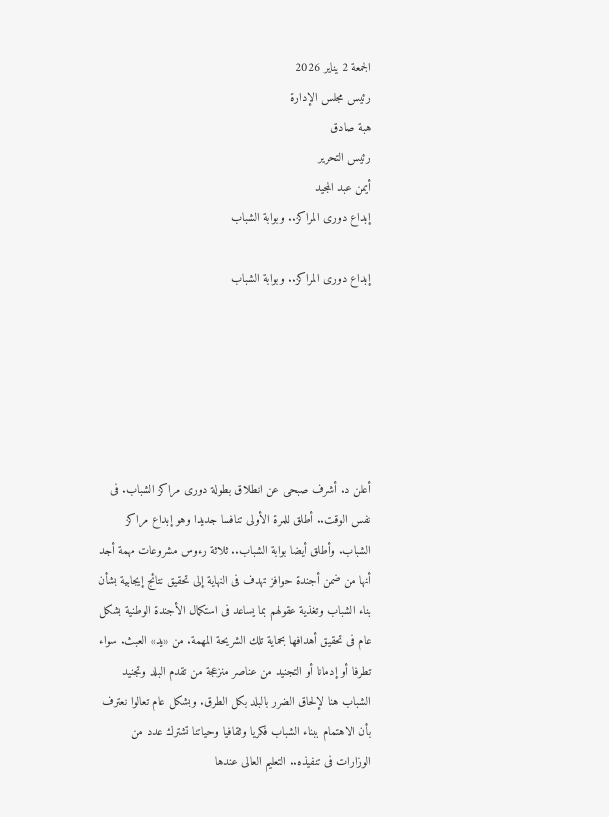الجمعة 2 يناير 2026
رئيس مجلس الإدارة
هبة صادق
رئيس التحرير
أيمن عبد المجيد
إبداع دورى المراكز.. وبوابة الشباب

إبداع دورى المراكز.. وبوابة الشباب






أعلن د. أشرف صبحى عن انطلاق بطولة دورى مراكز الشباب. فى نفس الوقت.. أطلق للمرة الأولى تنافسا جديدا وهو إبداع مراكز الشباب. وأطلق أيضا بوابة الشباب.. ثلاثة رءوس مشروعات مهمة أجد أنها من ضمن أجندة حوافز تهدف فى النهاية إلى تحقيق نتائج إيجابية بشأن بناء الشباب وتغذية عقولهم بما يساعد فى استكمال الأجندة الوطنية بشكل عام فى تحقيق أهدافها بحماية تلك الشريحة المهمة. من «يد» العبث. سواء تطرفا أو إدمانا أو التجنيد من عناصر منزعجة من تقدم البلد وتجنيد الشباب هنا لإلحاق الضرر بالبلد بكل الطرق. وبشكل عام تعالوا نعترف بأن الاهتمام ببناء الشباب فكريا وثقافيا وحياتنا تشترك عدد من الوزارات فى تنفيذه.. التعليم العالى عندها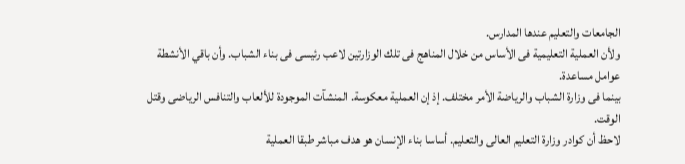الجامعات والتعليم عندها المدارس.
ولأن العملية التعليمية فى الأساس من خلال المناهج فى تلك الوزارتين لاعب رئيسى فى بناء الشباب. وأن باقي الأنشطة عوامل مساعدة.
بينما فى وزارة الشباب والرياضة الأمر مختلف. إذ إن العملية معكوسة. المنشآت الموجودة للألعاب والتنافس الرياضى وقتل الوقت.
لاحظ أن كوادر وزارة التعليم العالى والتعليم. أساسا بناء الإنسان هو هدف مباشر طبقا العملية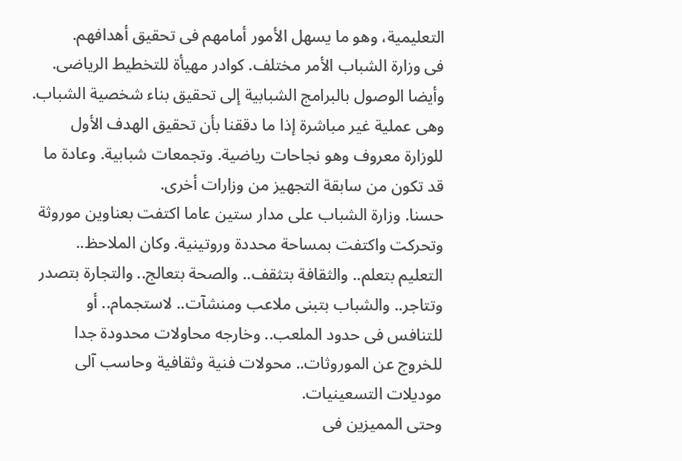التعليمية، وهو ما يسهل الأمور أمامهم فى تحقيق أهدافهم.
فى وزارة الشباب الأمر مختلف. كوادر مهيأة للتخطيط الرياضى. وأيضا الوصول بالبرامج الشبابية إلى تحقيق بناء شخصية الشباب. وهى عملية غير مباشرة إذا ما دققنا بأن تحقيق الهدف الأول للوزارة معروف وهو نجاحات رياضية. وتجمعات شبابية. وعادة ما قد تكون من سابقة التجهيز من وزارات أخرى.
حسنا. وزارة الشباب على مدار ستين عاما اكتفت بعناوين موروثة وتحركت واكتفت بمساحة محددة وروتينية. وكان الملاحظ.. التعليم بتعلم.. والثقافة بتثقف.. والصحة بتعالج.. والتجارة بتصدر وتتاجر.. والشباب بتبنى ملاعب ومنشآت.. لاستجمام.. أو للتنافس فى حدود الملعب.. وخارجه محاولات محدودة جدا للخروج عن الموروثات.. محولات فنية وثقافية وحاسب آلى موديلات التسعينيات.
وحتى المميزين فى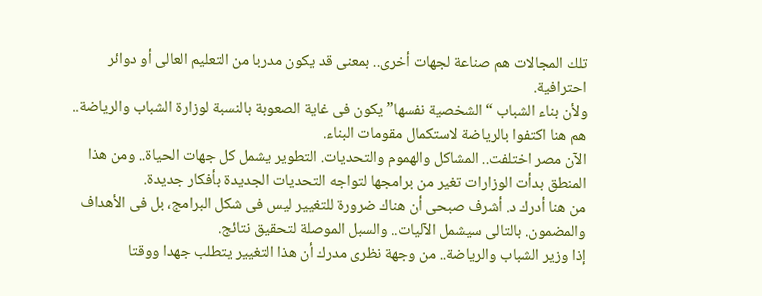تلك المجالات هم صناعة لجهات أخرى.. بمعنى قد يكون مدربا من التعليم العالى أو دوائر احترافية.
ولأن بناء الشباب “الشخصية نفسها” يكون فى غاية الصعوبة بالنسبة لوزارة الشباب والرياضة.. هم هنا اكتفوا بالرياضة لاستكمال مقومات البناء.
الآن مصر اختلفت.. المشاكل والهموم والتحديات. التطوير يشمل كل جهات الحياة.. ومن هذا المنطق بدأت الوزارات تغير من برامجها لتواجه التحديات الجديدة بأفكار جديدة.
من هنا أدرك د. أشرف صبحى أن هناك ضرورة للتغيير ليس فى شكل البرامج، بل فى الأهداف والمضمون. بالتالى سيشمل الآليات.. والسبل الموصلة لتحقيق نتائج.
إذا وزير الشباب والرياضة.. من وجهة نظرى مدرك أن هذا التغيير يتطلب جهدا ووقتا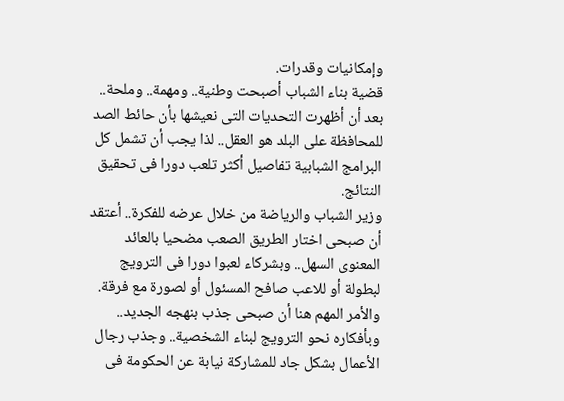وإمكانيات وقدرات.
قضية بناء الشباب أصبحت وطنية.. ومهمة.. وملحة.. بعد أن أظهرت التحديات التى نعيشها بأن حائط الصد للمحافظة على البلد هو العقل.. لذا يجب أن تشمل كل البرامج الشبابية تفاصيل أكثر تلعب دورا فى تحقيق النتائج.
وزير الشباب والرياضة من خلال عرضه للفكرة.. أعتقد أن صبحى اختار الطريق الصعب مضحيا بالعائد المعنوى السهل.. وبشركاء لعبوا دورا فى الترويج لبطولة أو للاعب صافح المسئول أو لصورة مع فرقة.
والأمر المهم هنا أن صبحى جذب بنهجه الجديد.. وبأفكاره نحو الترويج لبناء الشخصية.. وجذب رجال الأعمال بشكل جاد للمشاركة نيابة عن الحكومة فى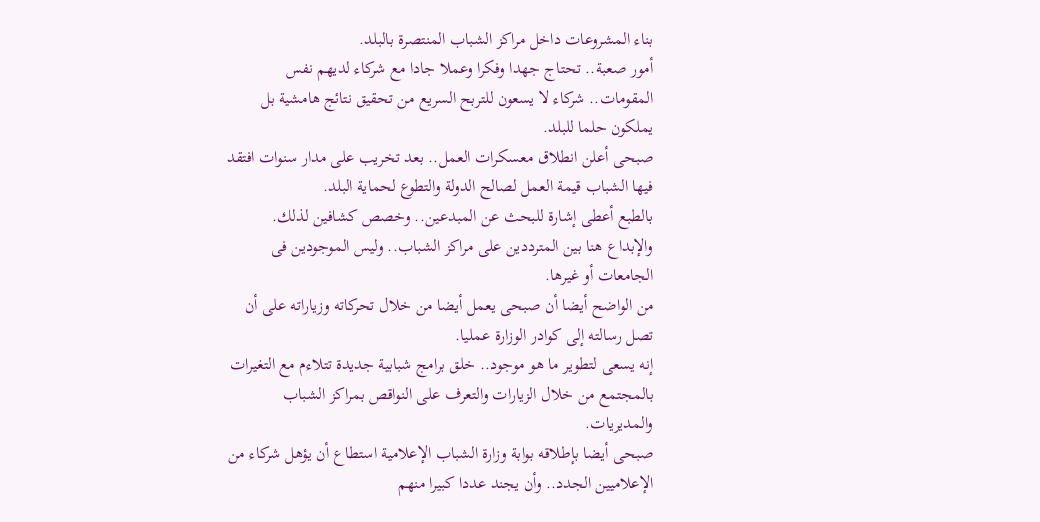بناء المشروعات داخل مراكز الشباب المنتصرة بالبلد.
أمور صعبة.. تحتاج جهدا وفكرا وعملا جادا مع شركاء لديهم نفس المقومات.. شركاء لا يسعون للتربح السريع من تحقيق نتائج هامشية بل يملكون حلما للبلد.
صبحى أعلن انطلاق معسكرات العمل.. بعد تخريب على مدار سنوات افتقد فيها الشباب قيمة العمل لصالح الدولة والتطوع لحماية البلد.
بالطبع أعطى إشارة للبحث عن المبدعين.. وخصص كشافين لذلك. والإبداع هنا بين المترددين على مراكز الشباب.. وليس الموجودين فى الجامعات أو غيرها.
من الواضح أيضا أن صبحى يعمل أيضا من خلال تحركاته وزياراته على أن تصل رسالته إلى كوادر الوزارة عمليا.
إنه يسعى لتطوير ما هو موجود.. خلق برامج شبابية جديدة تتلاءم مع التغيرات بالمجتمع من خلال الزيارات والتعرف على النواقص بمراكز الشباب والمديريات.
صبحى أيضا بإطلاقه بوابة وزارة الشباب الإعلامية استطاع أن يؤهل شركاء من الإعلاميين الجدد.. وأن يجند عددا كبيرا منهم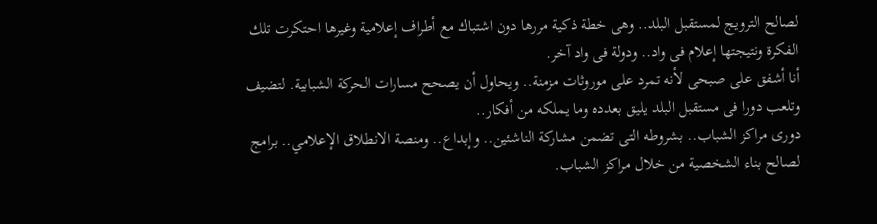لصالح الترويج لمستقبل البلد.. وهى خطة ذكية مررها دون اشتباك مع أطراف إعلامية وغيرها احتكرت تلك الفكرة ونتيجتها إعلام فى واد.. ودولة فى واد آخر.
أنا أشفق على صبحى لأنه تمرد على موروثات مزمنة.. ويحاول أن يصحح مسارات الحركة الشبابية. لتضيف وتلعب دورا فى مستقبل البلد يليق بعدده وما يملكه من أفكار..
دورى مراكز الشباب.. بشروطه التى تضمن مشاركة الناشئين.. وإبداع.. ومنصة الانطلاق الإعلامي.. برامج لصالح بناء الشخصية من خلال مراكز الشباب.